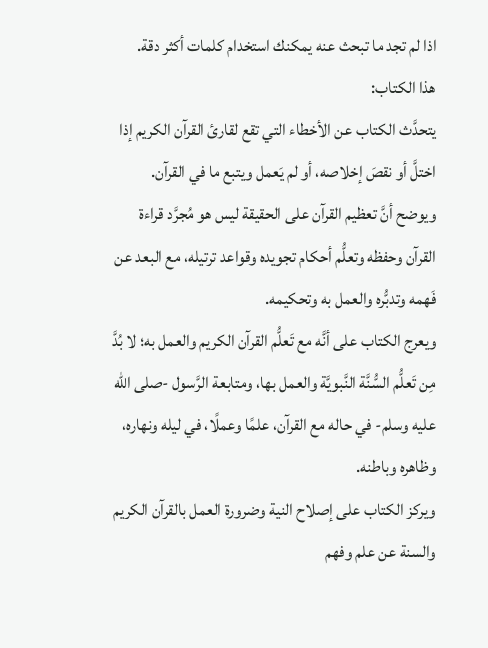اذا لم تجد ما تبحث عنه يمكنك استخدام كلمات أكثر دقة.
هذا الكتاب:
يتحدَّث الكتاب عن الأخطاء التي تقع لقارئ القرآن الكريم إذا اختلَّ أو نقصَ إخلاصه، أو لم يَعمل ويتبع ما في القرآن.
ويوضح أنَّ تعظيم القرآن على الحقيقة ليس هو مُجرَّد قراءة القرآن وحفظه وتعلُّم أحكام تجويده وقواعد ترتيله، مع البعد عن فَهمه وتدبُّره والعمل به وتحكيمه.
ويعرج الكتاب على أنَّه مع تَعلُّم القرآن الكريم والعمل به؛ لا بُدَّ مِن تَعلُّم السُّنَّة النَّبويَّة والعمل بها، ومتابعة الرَّسول -صلى الله عليه وسلم- في حاله مع القرآن، علمًا وعملًا، في ليله ونهاره، وظاهره وباطنه.
ويركز الكتاب على إصلاح النية وضرورة العمل بالقرآن الكريم والسنة عن علم وفهم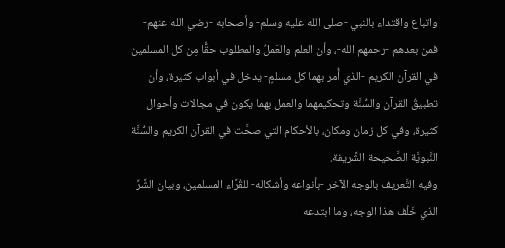واتباع واقتداء بالنبي -صلى الله عليه وسلم- وأصحابه -رضي الله عنهم- فمن بعدهم -رحمهم الله-، وأن العلم والعَملُ والمطلوب حقًّا مِن كل المسلمين في القرآن الكريم -الذي أُمر بهما كل مسلمٍ- يدخل في أبواب كثيرة، وأن تطبيقُ القرآن والسُّنَّة وتحكيمهما والعمل بهما يكون في مجالات وأحوال كثيرة، وفي كل زمان ومكان، بالأحكام التي صحَّت في القرآن الكريم والسُّنَّة النَّبويَّة الصَّحيحة الشَّريفة.
وفيه التَّعريف بالوجه الآخر -بأنواعه وأشكاله- للقُرَّاء المسلمين، وبيان الشَّرِّ الذي خَلْف هذا الوجه، وما ابتدعه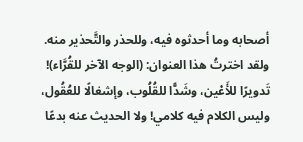أصحابه وما أحدثوه فيه، وللحذر والتَّحذير منه.
ولقد اخترتُ هذا العنوان: (الوجه الآخر للقُرَّاء)! تَدويرًا للأَعْين، وشَدًّا للقُلُوب، وإشغالًا للعُقُول، وليس الكلام فيه كلامي! ولا الحديث عنه بدعًا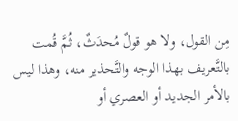مِن القول، ولا هو قولٌ مُحدَثٌ، ثُمَّ قُمت بالتَّعريف بهذا الوجه والتَّحذير منه، وهذا ليس بالأمر الجديد أو العصري أو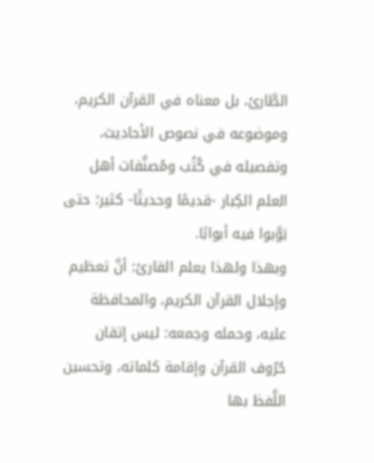الطَّارئ، بل معناه في القرآن الكريم، وموضوعه في نصوص الأحاديث، وتفصيله في كُتُب ومُصنَّفات أهل العلم الكِبار -قديمًا وحديثًا- كثير؛ حتى بَوَّبوا فيه أبوابًا.
وبهذا ولهذا يعلم القارئ: أنَّ تعظيم وإجلال القرآن الكريم، والمحافظة عليه، وحمله وجمعه: ليس إتقان حُرُوف القرآن وإقامة كلماته، وتحسين اللَّفظ بها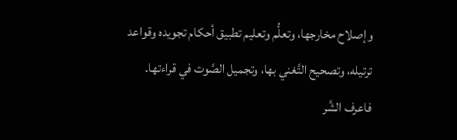وإصلاح مخارجها، وتعلُّم وتعليم تطبيق أحكام تجويده وقواعد ترتيله، وتصحيح التَّغني بها، وتجميل الصَّوت في قراءتها.
فاعرف الشَّر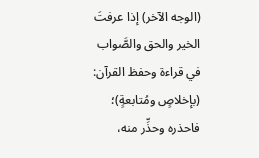(الوجه الآخر) إذا عرفتَ الخير والحق والصَّواب في قراءة وحفظ القرآن: (بإخلاصٍ ومُتابعةٍ)؛ فاحذره وحذِّر منه،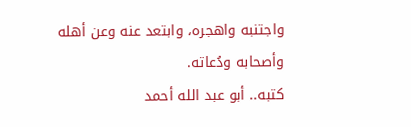واجتنبه واهجره، وابتعد عنه وعن أهله وأصحابه ودُعاته.
كتبه.. أبو عبد الله أحمد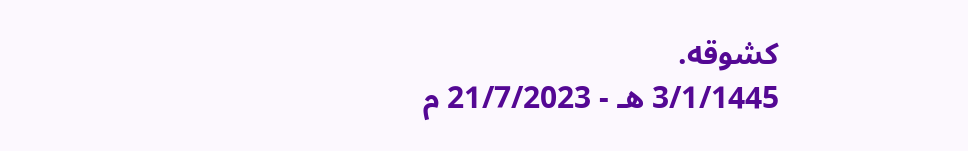كشوقه.
3/1/1445 هـ - 21/7/2023 م